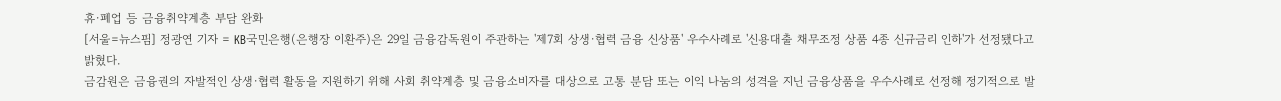휴·폐업 등 금융취약계층 부담 완화
[서울=뉴스핌] 정광연 기자 = KB국민은행(은행장 이환주)은 29일 금융감독원이 주관하는 '제7회 상생·협력 금융 신상품' 우수사례로 '신용대출 채무조정 상품 4종 신규금리 인하'가 선정됐다고 밝혔다.
금감원은 금융권의 자발적인 상생·협력 활동을 지원하기 위해 사회 취약계층 및 금융소비자를 대상으로 고통 분담 또는 이익 나눔의 성격을 지닌 금융상품을 우수사례로 선정해 정기적으로 발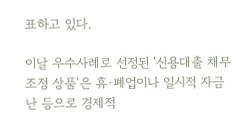표하고 있다.

이날 우수사례로 선정된 '신용대출 채무조정 상품'은 휴·폐업이나 일시적 자금난 등으로 경제적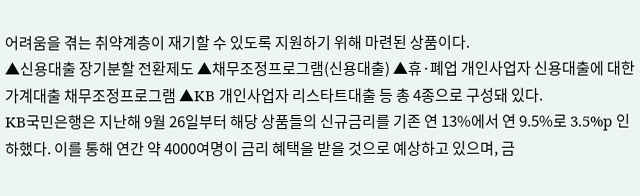어려움을 겪는 취약계층이 재기할 수 있도록 지원하기 위해 마련된 상품이다.
▲신용대출 장기분할 전환제도 ▲채무조정프로그램(신용대출) ▲휴·폐업 개인사업자 신용대출에 대한 가계대출 채무조정프로그램 ▲KB 개인사업자 리스타트대출 등 총 4종으로 구성돼 있다.
KB국민은행은 지난해 9월 26일부터 해당 상품들의 신규금리를 기존 연 13%에서 연 9.5%로 3.5%p 인하했다. 이를 통해 연간 약 4000여명이 금리 혜택을 받을 것으로 예상하고 있으며, 금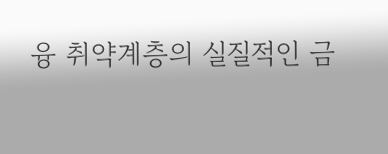융 취약계층의 실질적인 금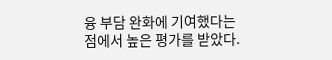융 부담 완화에 기여했다는 점에서 높은 평가를 받았다.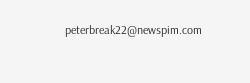peterbreak22@newspim.com